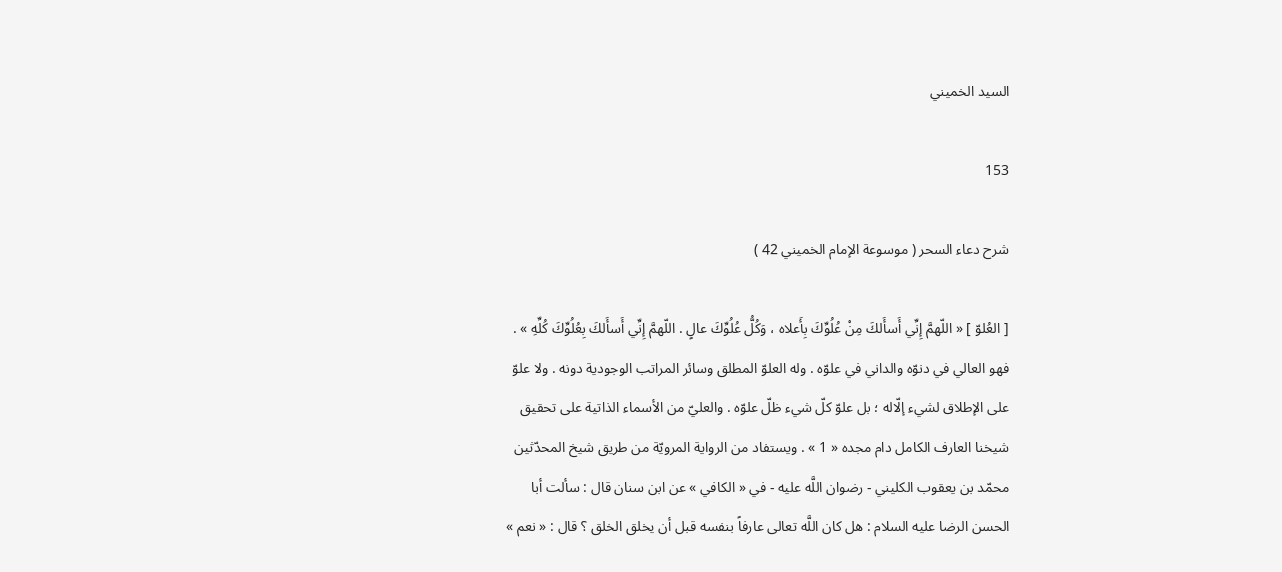السيد الخميني

153

شرح دعاء السحر ( موسوعة الإمام الخميني 42 )

[ العُلوّ ] « اللّهمَّ إِنِّي أَسأَلكَ مِنْ عُلُوِّكَ بِأَعلاه ، وَكُلُّ عُلُوِّكَ عالٍ . اللّهمَّ إِنِّي أَسأَلكَ بِعُلُوِّكَ كُلِّهِ » . فهو العالي في دنوّه والداني في علوّه . وله العلوّ المطلق وسائر المراتب الوجودية دونه . ولا علوّ على الإطلاق لشيء إلّاله ؛ بل علوّ كلّ شيء ظلّ علوّه . والعليّ من الأسماء الذاتية على تحقيق شيخنا العارف الكامل دام مجده « 1 » . ويستفاد من الرواية المرويّة من طريق شيخ المحدّثين محمّد بن يعقوب الكليني - رضوان اللَّه عليه - في « الكافي » عن ابن سنان قال : سألت أبا الحسن الرضا عليه السلام : هل كان اللَّه تعالى عارفاً بنفسه قبل أن يخلق الخلق ؟ قال : « نعم »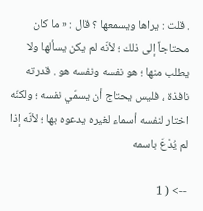. قلت : يراها ويسمعها ؟ قال : « ما كان محتاجاً إلى ذلك ؛ لأنّه لم يكن يسألها ولا يطلب منها ؛ هو نفسه ونفسه هو . قدرته نافذة ، فليس يحتاج أن يسمّي نفسه ؛ ولكنّه اختار لنفسه أسماء لغيره يدعوه بها ؛ لأنّه إذا لم يُدْعَ باسمه

--> ( 1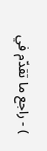) - راجع ما تقدّم في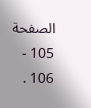الصفحة 105 - 106 .